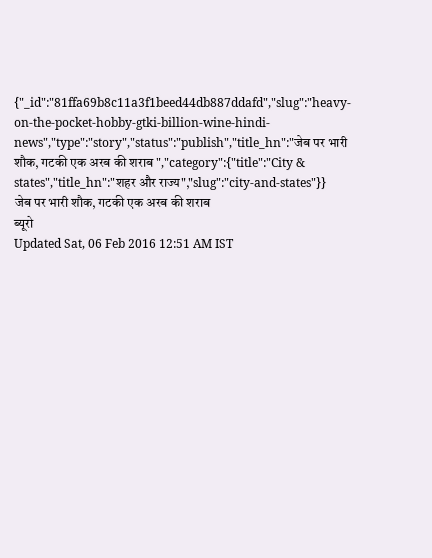{"_id":"81ffa69b8c11a3f1beed44db887ddafd","slug":"heavy-on-the-pocket-hobby-gtki-billion-wine-hindi-news","type":"story","status":"publish","title_hn":"जेब पर भारी शौक, गटकी एक अरब की शराब ","category":{"title":"City & states","title_hn":"शहर और राज्य","slug":"city-and-states"}}
जेब पर भारी शौक, गटकी एक अरब की शराब
ब्यूरो
Updated Sat, 06 Feb 2016 12:51 AM IST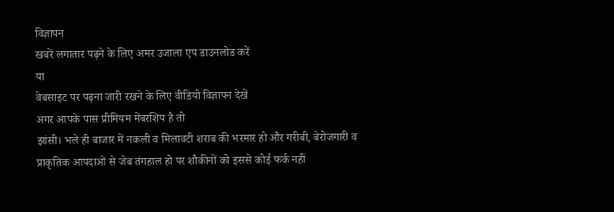विज्ञापन
खबरें लगातार पढ़ने के लिए अमर उजाला एप डाउनलोड करें
या
वेबसाइट पर पढ़ना जारी रखने के लिए वीडियो विज्ञापन देखें
अगर आपके पास प्रीमियम मेंबरशिप है तो
झांसी। भले ही बाजार में नकली व मिलावटी शराब की भरमार हो और गरीबी, बेरोजगारी व प्राकृतिक आपदाओं से जेब तंगहाल हो पर शौकीनों को इससे कोई फर्क नहीं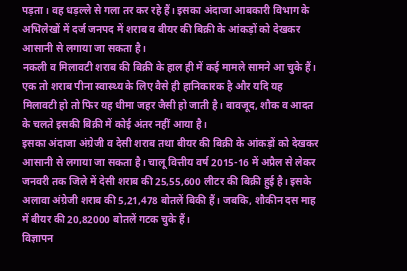पड़ता। वह धड़ल्ले से गला तर कर रहे हैं। इसका अंदाजा आबकारी विभाग के अभिलेखों में दर्ज जनपद में शराब व बीयर की बिक्री के आंकड़ों को देखकर आसानी से लगाया जा सकता है।
नकली व मिलावटी शराब की बिक्री के हाल ही में कई मामले सामने आ चुके हैं। एक तो शराब पीना स्वास्थ्य के लिए वैसे ही हानिकारक है और यदि यह मिलावटी हो तो फिर यह धीमा जहर जैसी हो जाती है। बावजूद, शौक व आदत के चलते इसकी बिक्री में कोई अंतर नहीं आया है।
इसका अंदाजा अंग्रेजी व देसी शराब तथा बीयर की बिक्री के आंकड़ों को देखकर आसानी से लगाया जा सकता है। चालू वित्तीय वर्ष 2015-16 में अप्रैल से लेकर जनवरी तक जिले में देसी शराब की 25,55,600 लीटर की बिक्री हुई है। इसके अलावा अंग्रेजी शराब की 5,21,478 बोतलें बिकी हैं। जबकि, शौकीन दस माह में बीयर की 20,82000 बोतलें गटक चुके हैं।
विज्ञापन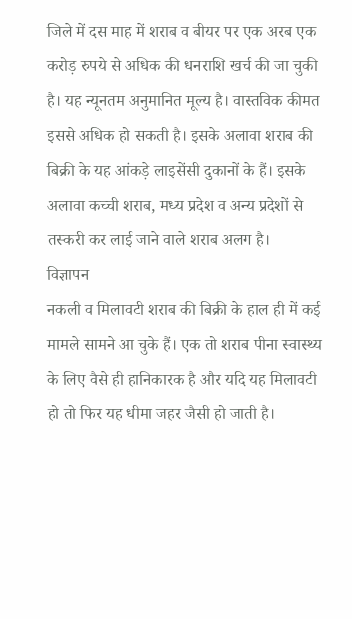जिले में दस माह में शराब व बीयर पर एक अरब एक करोड़ रुपये से अधिक की धनराशि खर्च की जा चुकी है। यह न्यूनतम अनुमानित मूल्य है। वास्तविक कीमत इससे अधिक हो सकती है। इसके अलावा शराब की बिक्री के यह आंकड़े लाइसेंसी दुकानों के हैं। इसके अलावा कच्ची शराब, मध्य प्रदेश व अन्य प्रदेशों से तस्करी कर लाई जाने वाले शराब अलग है।
विज्ञापन
नकली व मिलावटी शराब की बिक्री के हाल ही में कई मामले सामने आ चुके हैं। एक तो शराब पीना स्वास्थ्य के लिए वैसे ही हानिकारक है और यदि यह मिलावटी हो तो फिर यह धीमा जहर जैसी हो जाती है।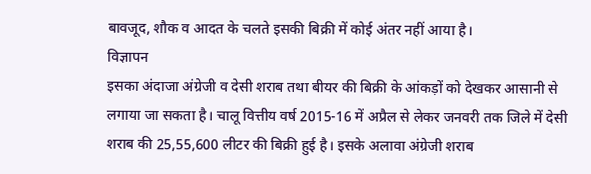बावजूद, शौक व आदत के चलते इसकी बिक्री में कोई अंतर नहीं आया है।
विज्ञापन
इसका अंदाजा अंग्रेजी व देसी शराब तथा बीयर की बिक्री के आंकड़ों को देखकर आसानी से लगाया जा सकता है। चालू वित्तीय वर्ष 2015-16 में अप्रैल से लेकर जनवरी तक जिले में देसी शराब की 25,55,600 लीटर की बिक्री हुई है। इसके अलावा अंग्रेजी शराब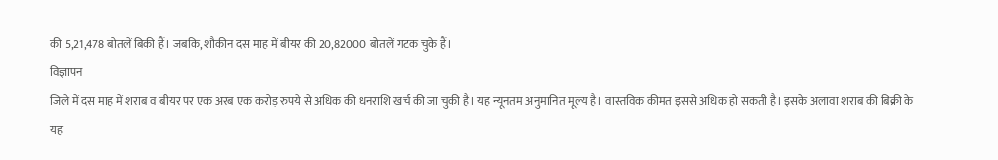की 5,21,478 बोतलें बिकी हैं। जबकि, शौकीन दस माह में बीयर की 20,82000 बोतलें गटक चुके हैं।
विज्ञापन
जिले में दस माह में शराब व बीयर पर एक अरब एक करोड़ रुपये से अधिक की धनराशि खर्च की जा चुकी है। यह न्यूनतम अनुमानित मूल्य है। वास्तविक कीमत इससे अधिक हो सकती है। इसके अलावा शराब की बिक्री के यह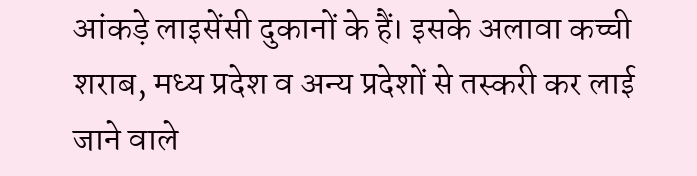आंकड़े लाइसेंसी दुकानों के हैं। इसके अलावा कच्ची शराब, मध्य प्रदेश व अन्य प्रदेशों से तस्करी कर लाई जाने वाले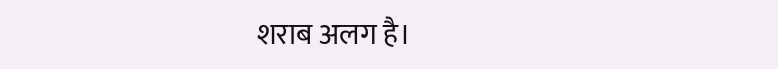शराब अलग है।